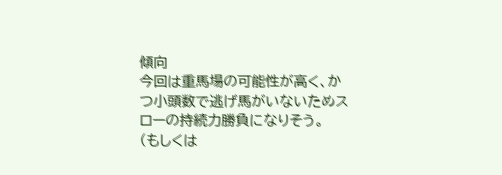傾向
今回は重馬場の可能性が高く、かつ小頭数で逃げ馬がいないためスローの持続力勝負になりそう。
(もしくは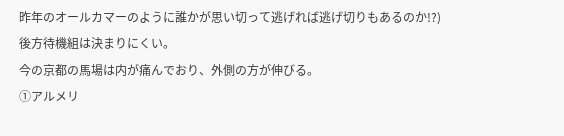昨年のオールカマーのように誰かが思い切って逃げれば逃げ切りもあるのか!?)
後方待機組は決まりにくい。
今の京都の馬場は内が痛んでおり、外側の方が伸びる。
①アルメリ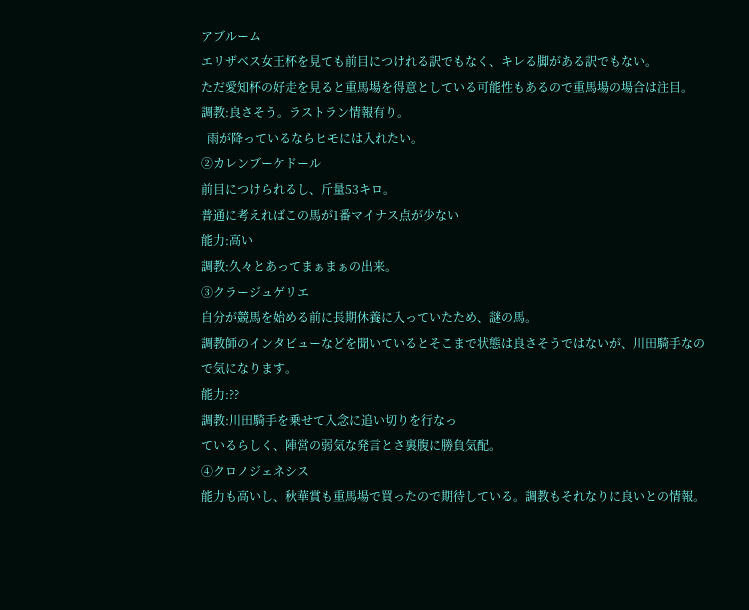アブルーム
エリザベス女王杯を見ても前目につけれる訳でもなく、キレる脚がある訳でもない。
ただ愛知杯の好走を見ると重馬場を得意としている可能性もあるので重馬場の場合は注目。
調教:良さそう。ラストラン情報有り。
  雨が降っているならヒモには入れたい。
②カレンブーケドール
前目につけられるし、斤量53キロ。
普通に考えればこの馬が1番マイナス点が少ない
能力:高い
調教:久々とあってまぁまぁの出来。
③クラージュゲリエ
自分が競馬を始める前に長期休養に入っていたため、謎の馬。
調教師のインタビューなどを聞いているとそこまで状態は良さそうではないが、川田騎手なので気になります。
能力:??
調教:川田騎手を乗せて入念に追い切りを行なっ
ているらしく、陣営の弱気な発言とさ裏腹に勝負気配。
④クロノジェネシス
能力も高いし、秋華賞も重馬場で買ったので期待している。調教もそれなりに良いとの情報。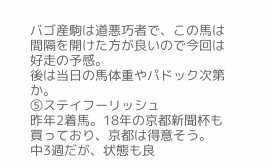バゴ産駒は道悪巧者で、この馬は間隔を開けた方が良いので今回は好走の予感。
後は当日の馬体重やパドック次第か。
⑤ステイフーリッシュ
昨年2着馬。18年の京都新聞杯も買っており、京都は得意そう。
中3週だが、状態も良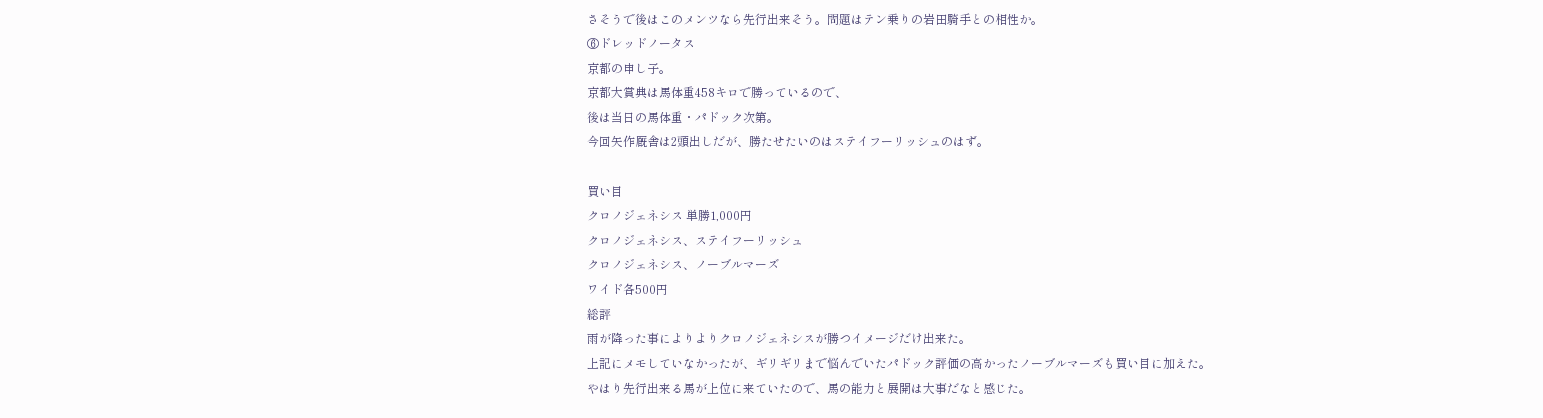さそうで後はこのメンツなら先行出来そう。問題はテン乗りの岩田騎手との相性か。
⑥ドレッドノータス
京都の申し子。
京都大賞典は馬体重458キロで勝っているので、
後は当日の馬体重・パドック次第。
今回矢作厩舎は2頭出しだが、勝たせたいのはステイフーリッシュのはず。

買い目
クロノジェネシス 単勝1,000円
クロノジェネシス、ステイフーリッシュ
クロノジェネシス、ノーブルマーズ
ワイド各500円
総評
雨が降った事によりよりクロノジェネシスが勝つイメージだけ出来た。
上記にメモしていなかったが、ギリギリまで悩んでいたパドック評価の高かったノーブルマーズも買い目に加えた。
やはり先行出来る馬が上位に来ていたので、馬の能力と展開は大事だなと感じた。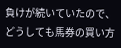負けが続いていたので、どうしても馬券の買い方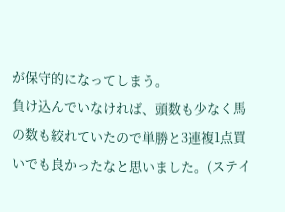が保守的になってしまう。
負け込んでいなければ、頭数も少なく馬の数も絞れていたので単勝と3連複1点買いでも良かったなと思いました。(ステイ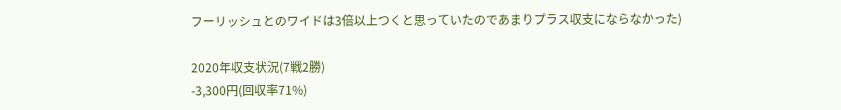フーリッシュとのワイドは3倍以上つくと思っていたのであまりプラス収支にならなかった)

2020年収支状況(7戦2勝)
-3,300円(回収率71%)